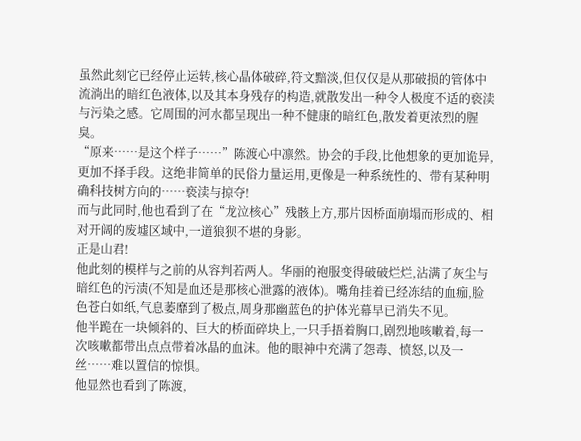虽然此刻它已经停止运转,核心晶体破碎,符文黯淡,但仅仅是从那破损的管体中流淌出的暗红色液体,以及其本身残存的构造,就散发出一种令人极度不适的亵渎与污染之感。它周围的河水都呈现出一种不健康的暗红色,散发着更浓烈的腥臭。
“原来……是这个样子……”陈渡心中凛然。协会的手段,比他想象的更加诡异,更加不择手段。这绝非简单的民俗力量运用,更像是一种系统性的、带有某种明确科技树方向的……亵渎与掠夺!
而与此同时,他也看到了在“龙泣核心”残骸上方,那片因桥面崩塌而形成的、相对开阔的废墟区域中,一道狼狈不堪的身影。
正是山君!
他此刻的模样与之前的从容判若两人。华丽的袍服变得破破烂烂,沾满了灰尘与暗红色的污渍(不知是血还是那核心泄露的液体)。嘴角挂着已经冻结的血痂,脸色苍白如纸,气息萎靡到了极点,周身那幽蓝色的护体光幕早已消失不见。
他半跪在一块倾斜的、巨大的桥面碎块上,一只手捂着胸口,剧烈地咳嗽着,每一次咳嗽都带出点点带着冰晶的血沫。他的眼神中充满了怨毒、愤怒,以及一丝……难以置信的惊惧。
他显然也看到了陈渡,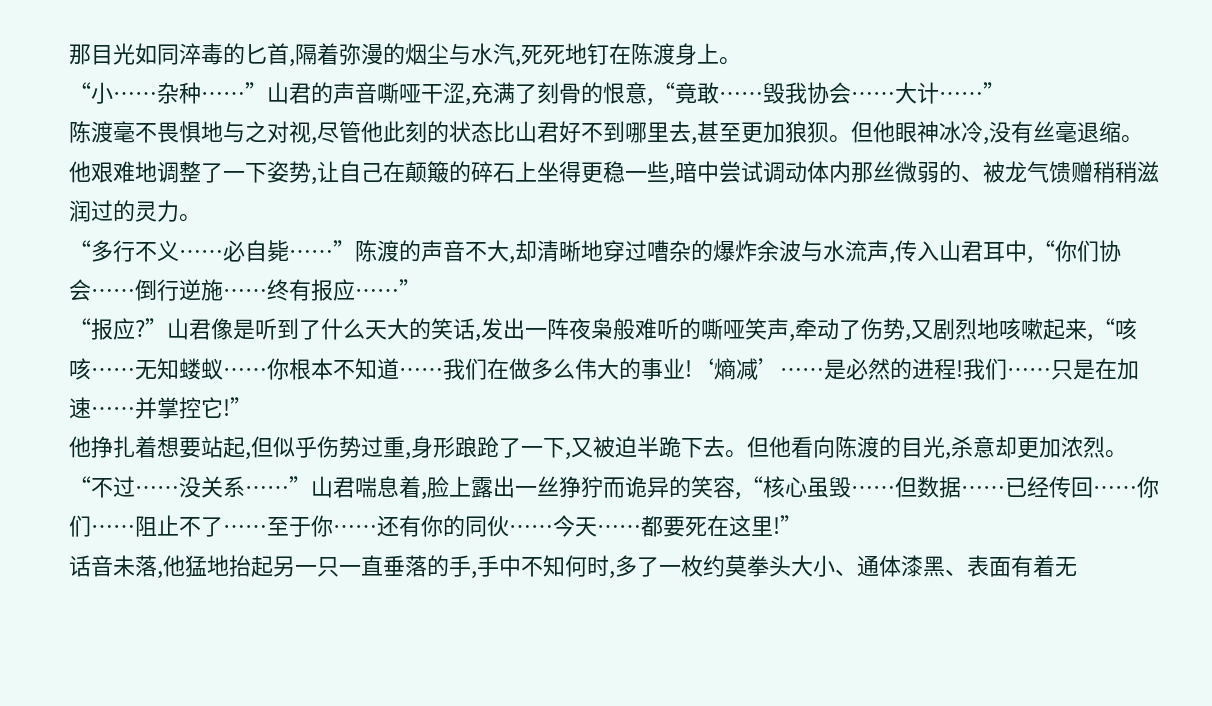那目光如同淬毒的匕首,隔着弥漫的烟尘与水汽,死死地钉在陈渡身上。
“小……杂种……”山君的声音嘶哑干涩,充满了刻骨的恨意,“竟敢……毁我协会……大计……”
陈渡毫不畏惧地与之对视,尽管他此刻的状态比山君好不到哪里去,甚至更加狼狈。但他眼神冰冷,没有丝毫退缩。他艰难地调整了一下姿势,让自己在颠簸的碎石上坐得更稳一些,暗中尝试调动体内那丝微弱的、被龙气馈赠稍稍滋润过的灵力。
“多行不义……必自毙……”陈渡的声音不大,却清晰地穿过嘈杂的爆炸余波与水流声,传入山君耳中,“你们协会……倒行逆施……终有报应……”
“报应?”山君像是听到了什么天大的笑话,发出一阵夜枭般难听的嘶哑笑声,牵动了伤势,又剧烈地咳嗽起来,“咳咳……无知蝼蚁……你根本不知道……我们在做多么伟大的事业!‘熵减’……是必然的进程!我们……只是在加速……并掌控它!”
他挣扎着想要站起,但似乎伤势过重,身形踉跄了一下,又被迫半跪下去。但他看向陈渡的目光,杀意却更加浓烈。
“不过……没关系……”山君喘息着,脸上露出一丝狰狞而诡异的笑容,“核心虽毁……但数据……已经传回……你们……阻止不了……至于你……还有你的同伙……今天……都要死在这里!”
话音未落,他猛地抬起另一只一直垂落的手,手中不知何时,多了一枚约莫拳头大小、通体漆黑、表面有着无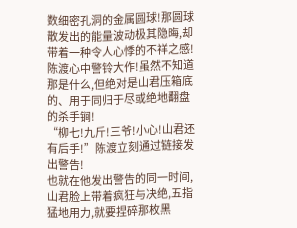数细密孔洞的金属圆球!那圆球散发出的能量波动极其隐晦,却带着一种令人心悸的不祥之感!
陈渡心中警铃大作!虽然不知道那是什么,但绝对是山君压箱底的、用于同归于尽或绝地翻盘的杀手锏!
“柳七!九斤!三爷!小心!山君还有后手!”陈渡立刻通过链接发出警告!
也就在他发出警告的同一时间,山君脸上带着疯狂与决绝,五指猛地用力,就要捏碎那枚黑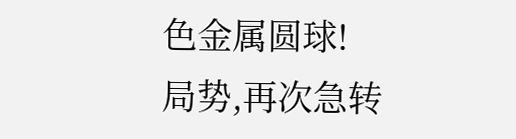色金属圆球!
局势,再次急转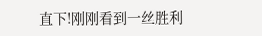直下!刚刚看到一丝胜利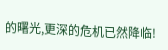的曙光,更深的危机已然降临!